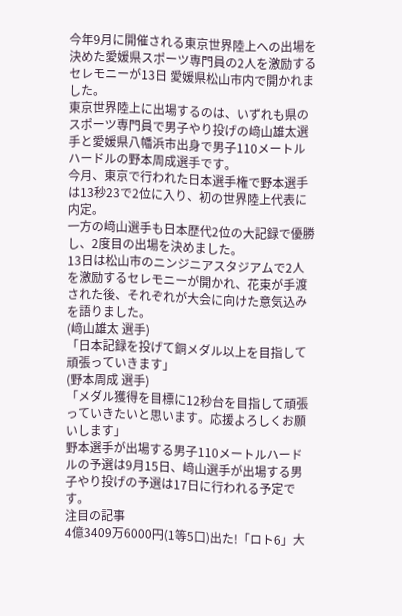今年9月に開催される東京世界陸上への出場を決めた愛媛県スポーツ専門員の2人を激励するセレモニーが13日 愛媛県松山市内で開かれました。
東京世界陸上に出場するのは、いずれも県のスポーツ専門員で男子やり投げの﨑山雄太選手と愛媛県八幡浜市出身で男子110メートルハードルの野本周成選手です。
今月、東京で行われた日本選手権で野本選手は13秒23で2位に入り、初の世界陸上代表に内定。
一方の﨑山選手も日本歴代2位の大記録で優勝し、2度目の出場を決めました。
13日は松山市のニンジニアスタジアムで2人を激励するセレモニーが開かれ、花束が手渡された後、それぞれが大会に向けた意気込みを語りました。
(﨑山雄太 選手)
「日本記録を投げて銅メダル以上を目指して頑張っていきます」
(野本周成 選手)
「メダル獲得を目標に12秒台を目指して頑張っていきたいと思います。応援よろしくお願いします」
野本選手が出場する男子110メートルハードルの予選は9月15日、﨑山選手が出場する男子やり投げの予選は17日に行われる予定です。
注目の記事
4億3409万6000円(1等5口)出た!「ロト6」大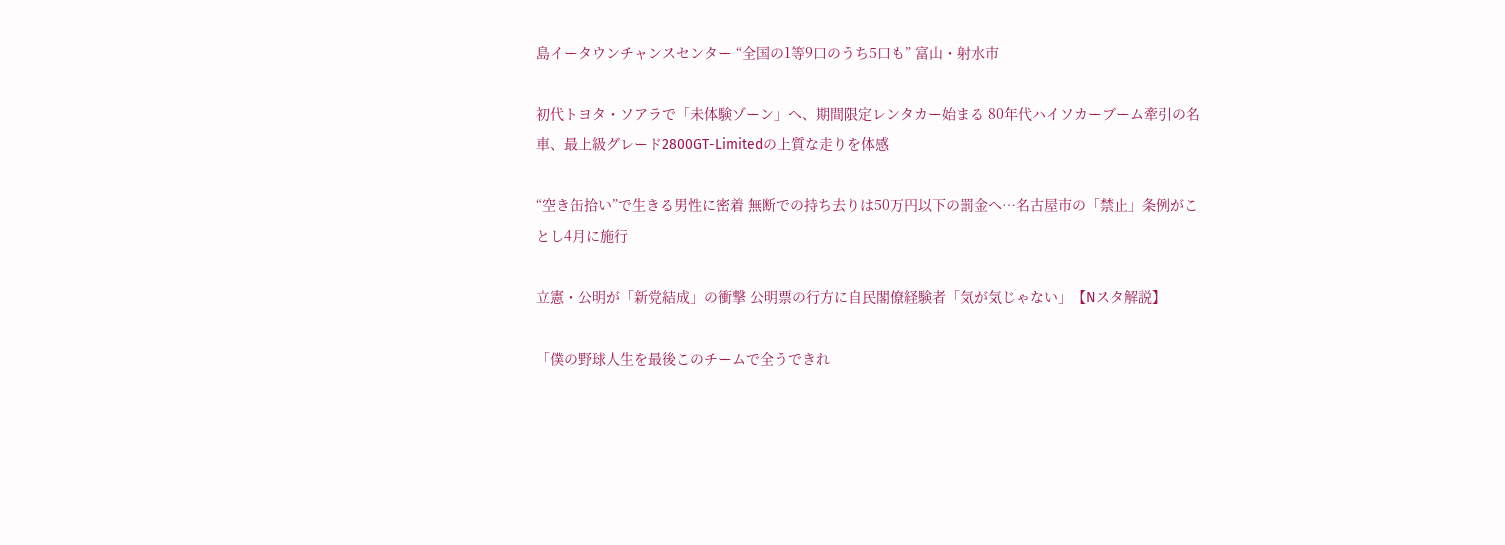島イータウンチャンスセンター “全国の1等9口のうち5口も” 富山・射水市

初代トヨタ・ソアラで「未体験ゾーン」へ、期間限定レンタカー始まる 80年代ハイソカーブーム牽引の名車、最上級グレード2800GT-Limitedの上質な走りを体感

“空き缶拾い”で生きる男性に密着 無断での持ち去りは50万円以下の罰金へ…名古屋市の「禁止」条例がことし4月に施行

立憲・公明が「新党結成」の衝撃 公明票の行方に自民閣僚経験者「気が気じゃない」【Nスタ解説】

「僕の野球人生を最後このチームで全うできれ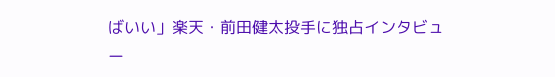ばいい」楽天・前田健太投手に独占インタビュー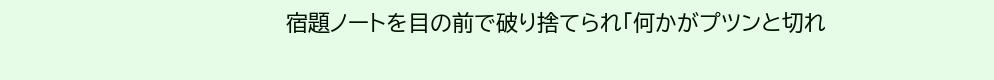宿題ノートを目の前で破り捨てられ「何かがプツンと切れ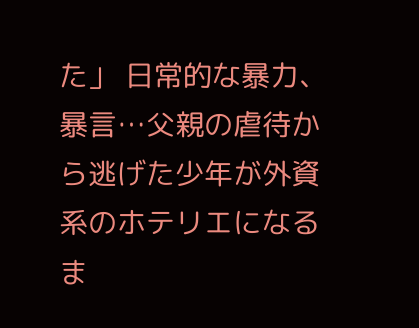た」 日常的な暴力、暴言…父親の虐待から逃げた少年が外資系のホテリエになるま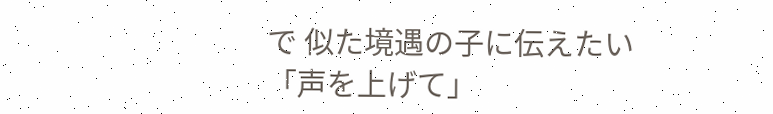で 似た境遇の子に伝えたい「声を上げて」